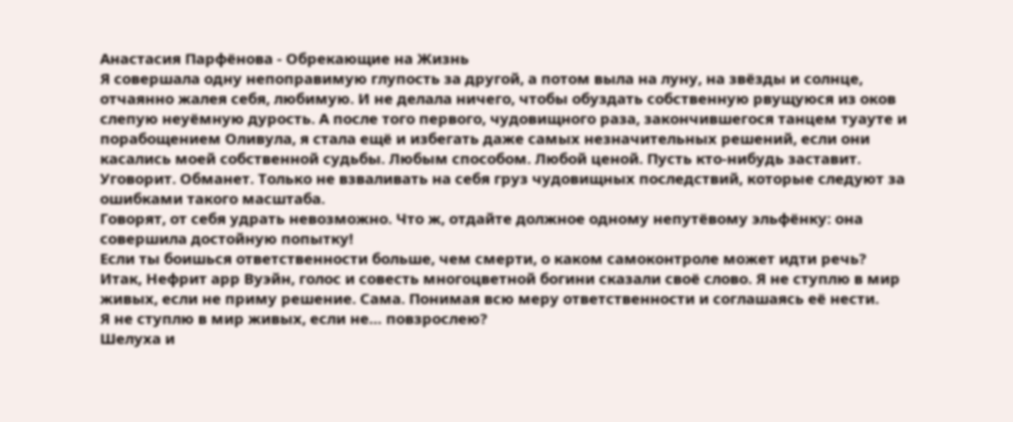Анастасия Парфёнова - Обрекающие на Жизнь
Я совершала одну непоправимую глупость за другой, а потом выла на луну, на звёзды и солнце, отчаянно жалея себя, любимую. И не делала ничего, чтобы обуздать собственную рвущуюся из оков слепую неуёмную дурость. А после того первого, чудовищного раза, закончившегося танцем туауте и порабощением Оливула, я стала ещё и избегать даже самых незначительных решений, если они касались моей собственной судьбы. Любым способом. Любой ценой. Пусть кто-нибудь заставит. Уговорит. Обманет. Только не взваливать на себя груз чудовищных последствий, которые следуют за ошибками такого масштаба.
Говорят, от себя удрать невозможно. Что ж, отдайте должное одному непутёвому эльфёнку: она совершила достойную попытку!
Если ты боишься ответственности больше, чем смерти, о каком самоконтроле может идти речь?
Итак, Нефрит арр Вуэйн, голос и совесть многоцветной богини сказали своё слово. Я не ступлю в мир живых, если не приму решение. Сама. Понимая всю меру ответственности и соглашаясь её нести.
Я не ступлю в мир живых, если не… повзрослею?
Шелуха и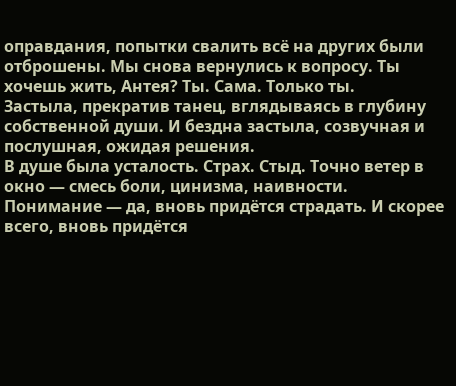оправдания, попытки свалить всё на других были отброшены. Мы снова вернулись к вопросу. Ты хочешь жить, Антея? Ты. Сама. Только ты.
Застыла, прекратив танец, вглядываясь в глубину собственной души. И бездна застыла, созвучная и послушная, ожидая решения.
В душе была усталость. Страх. Стыд. Точно ветер в окно — смесь боли, цинизма, наивности. Понимание — да, вновь придётся страдать. И скорее всего, вновь придётся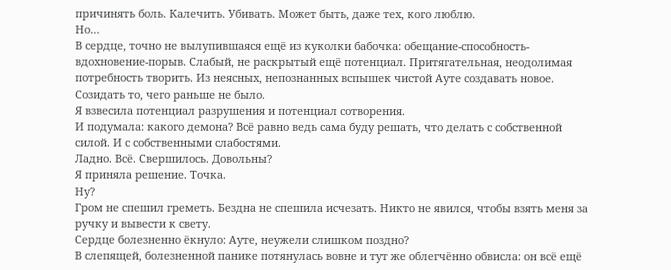причинять боль. Калечить. Убивать. Может быть, даже тех, кого люблю.
Но…
В сердце, точно не вылупившаяся ещё из куколки бабочка: обещание-способность-вдохновение-порыв. Слабый, не раскрытый ещё потенциал. Притягательная, неодолимая потребность творить. Из неясных, непознанных вспышек чистой Ауте создавать новое. Созидать то, чего раньше не было.
Я взвесила потенциал разрушения и потенциал сотворения.
И подумала: какого демона? Всё равно ведь сама буду решать, что делать с собственной силой. И с собственными слабостями.
Ладно. Всё. Свершилось. Довольны?
Я приняла решение. Точка.
Ну?
Гром не спешил греметь. Бездна не спешила исчезать. Никто не явился, чтобы взять меня за ручку и вывести к свету.
Сердце болезненно ёкнуло: Ауте, неужели слишком поздно?
В слепящей, болезненной панике потянулась вовне и тут же облегчённо обвисла: он всё ещё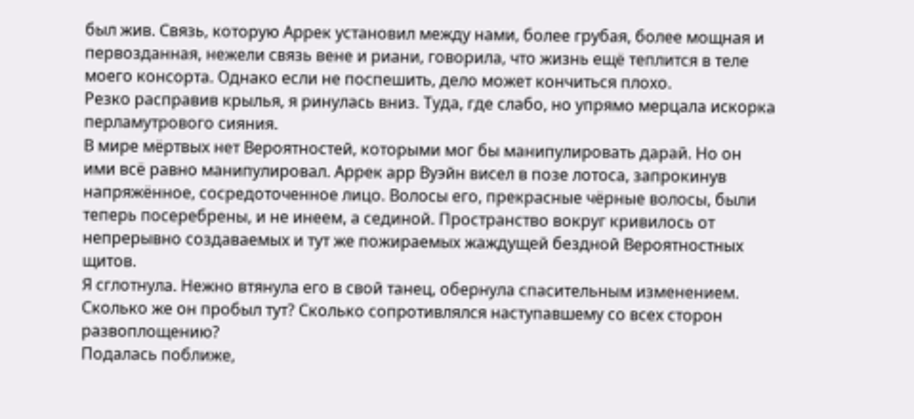был жив. Связь, которую Аррек установил между нами, более грубая, более мощная и первозданная, нежели связь вене и риани, говорила, что жизнь ещё теплится в теле моего консорта. Однако если не поспешить, дело может кончиться плохо.
Резко расправив крылья, я ринулась вниз. Туда, где слабо, но упрямо мерцала искорка перламутрового сияния.
В мире мёртвых нет Вероятностей, которыми мог бы манипулировать дарай. Но он ими всё равно манипулировал. Аррек арр Вуэйн висел в позе лотоса, запрокинув напряжённое, сосредоточенное лицо. Волосы его, прекрасные чёрные волосы, были теперь посеребрены, и не инеем, а сединой. Пространство вокруг кривилось от непрерывно создаваемых и тут же пожираемых жаждущей бездной Вероятностных щитов.
Я сглотнула. Нежно втянула его в свой танец, обернула спасительным изменением. Сколько же он пробыл тут? Сколько сопротивлялся наступавшему со всех сторон развоплощению?
Подалась поближе,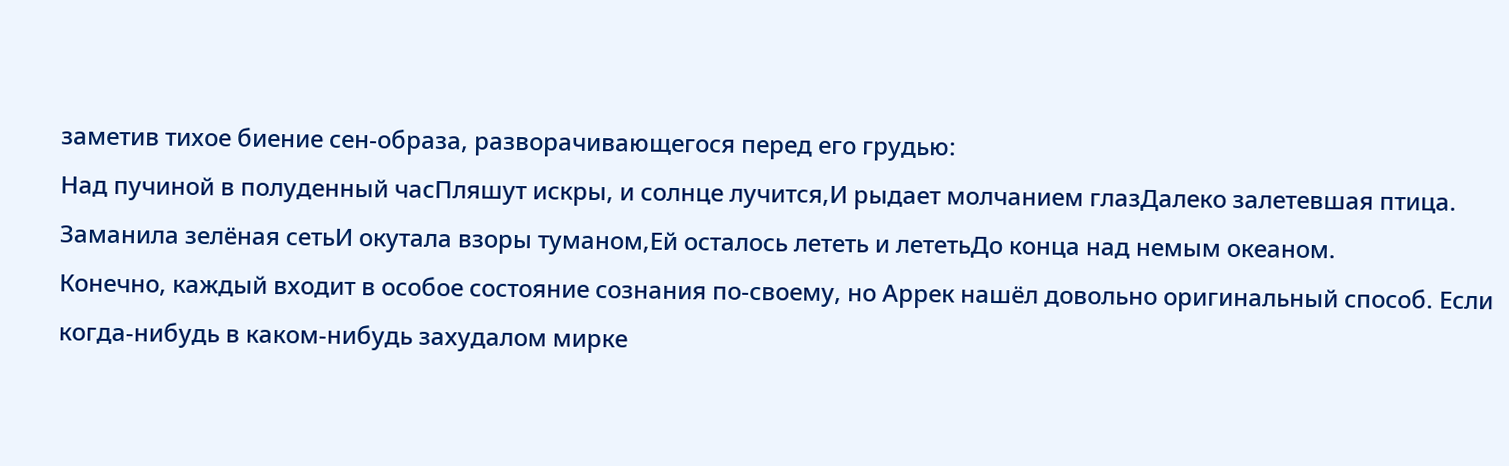заметив тихое биение сен-образа, разворачивающегося перед его грудью:
Над пучиной в полуденный часПляшут искры, и солнце лучится,И рыдает молчанием глазДалеко залетевшая птица.
Заманила зелёная сетьИ окутала взоры туманом,Ей осталось лететь и лететьДо конца над немым океаном.
Конечно, каждый входит в особое состояние сознания по-своему, но Аррек нашёл довольно оригинальный способ. Если когда-нибудь в каком-нибудь захудалом мирке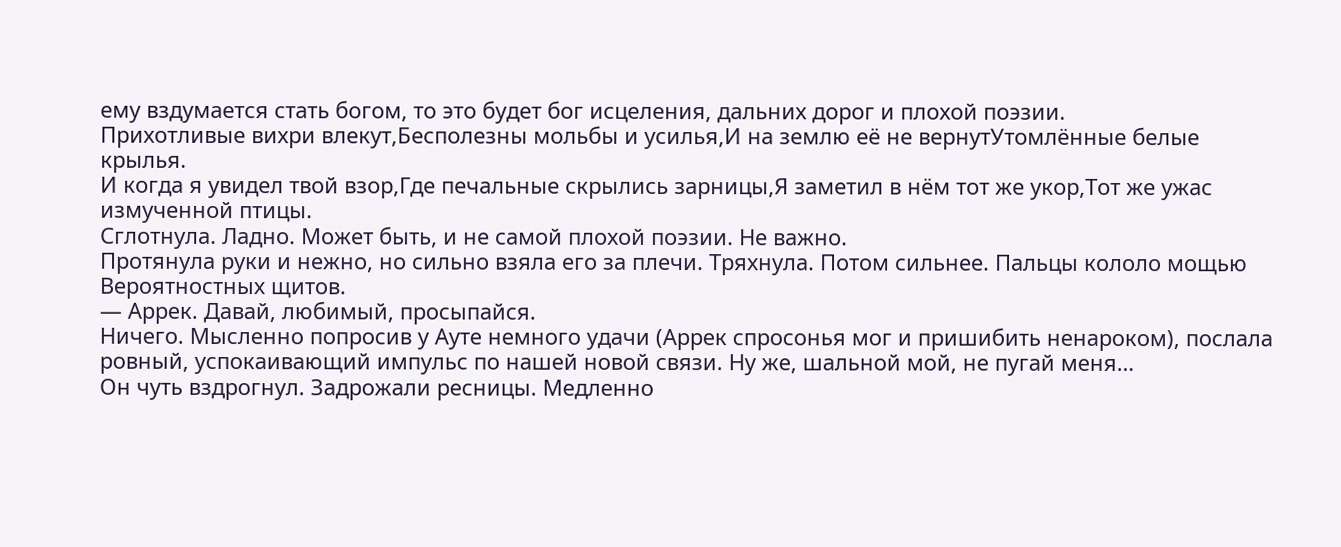ему вздумается стать богом, то это будет бог исцеления, дальних дорог и плохой поэзии.
Прихотливые вихри влекут,Бесполезны мольбы и усилья,И на землю её не вернутУтомлённые белые крылья.
И когда я увидел твой взор,Где печальные скрылись зарницы,Я заметил в нём тот же укор,Тот же ужас измученной птицы.
Сглотнула. Ладно. Может быть, и не самой плохой поэзии. Не важно.
Протянула руки и нежно, но сильно взяла его за плечи. Тряхнула. Потом сильнее. Пальцы кололо мощью Вероятностных щитов.
— Аррек. Давай, любимый, просыпайся.
Ничего. Мысленно попросив у Ауте немного удачи (Аррек спросонья мог и пришибить ненароком), послала ровный, успокаивающий импульс по нашей новой связи. Ну же, шальной мой, не пугай меня…
Он чуть вздрогнул. Задрожали ресницы. Медленно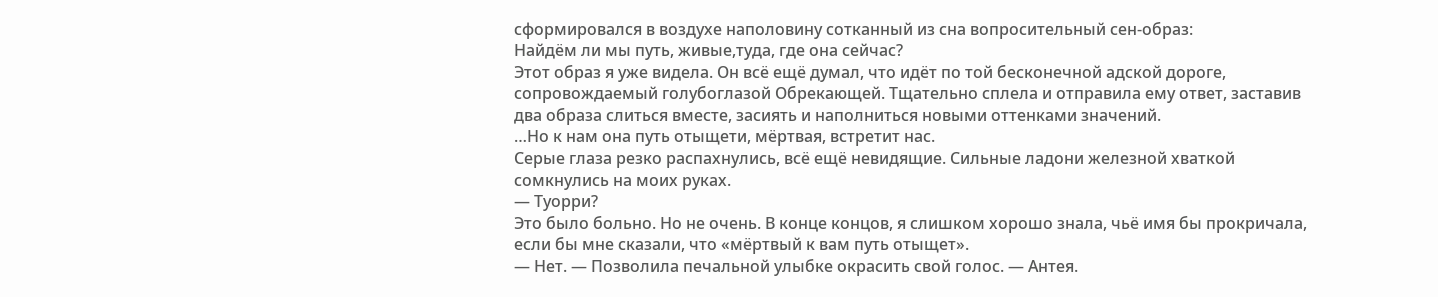сформировался в воздухе наполовину сотканный из сна вопросительный сен-образ:
Найдём ли мы путь, живые,туда, где она сейчас?
Этот образ я уже видела. Он всё ещё думал, что идёт по той бесконечной адской дороге, сопровождаемый голубоглазой Обрекающей. Тщательно сплела и отправила ему ответ, заставив два образа слиться вместе, засиять и наполниться новыми оттенками значений.
…Но к нам она путь отыщети, мёртвая, встретит нас.
Серые глаза резко распахнулись, всё ещё невидящие. Сильные ладони железной хваткой сомкнулись на моих руках.
— Туорри?
Это было больно. Но не очень. В конце концов, я слишком хорошо знала, чьё имя бы прокричала, если бы мне сказали, что «мёртвый к вам путь отыщет».
— Нет. — Позволила печальной улыбке окрасить свой голос. — Антея.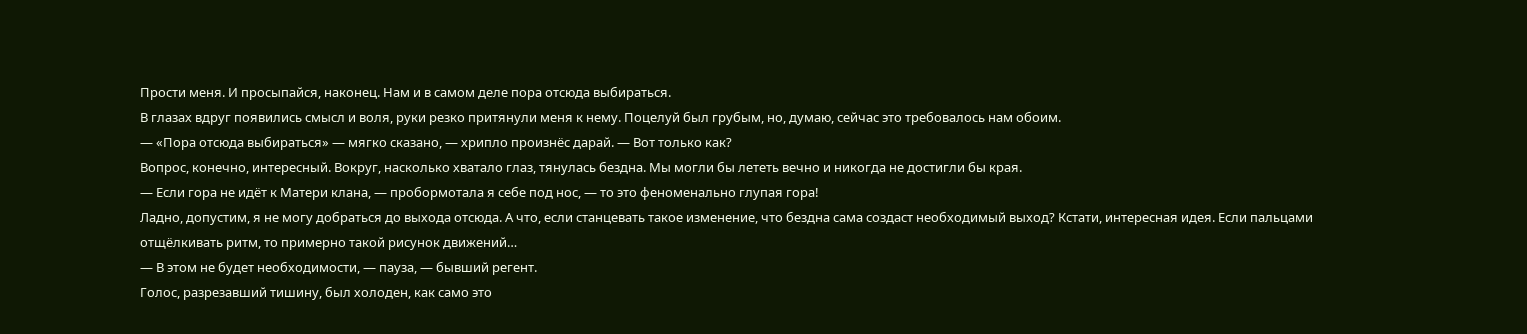Прости меня. И просыпайся, наконец. Нам и в самом деле пора отсюда выбираться.
В глазах вдруг появились смысл и воля, руки резко притянули меня к нему. Поцелуй был грубым, но, думаю, сейчас это требовалось нам обоим.
— «Пора отсюда выбираться» — мягко сказано, — хрипло произнёс дарай. — Вот только как?
Вопрос, конечно, интересный. Вокруг, насколько хватало глаз, тянулась бездна. Мы могли бы лететь вечно и никогда не достигли бы края.
— Если гора не идёт к Матери клана, — пробормотала я себе под нос, — то это феноменально глупая гора!
Ладно, допустим, я не могу добраться до выхода отсюда. А что, если станцевать такое изменение, что бездна сама создаст необходимый выход? Кстати, интересная идея. Если пальцами отщёлкивать ритм, то примерно такой рисунок движений…
— В этом не будет необходимости, — пауза, — бывший регент.
Голос, разрезавший тишину, был холоден, как само это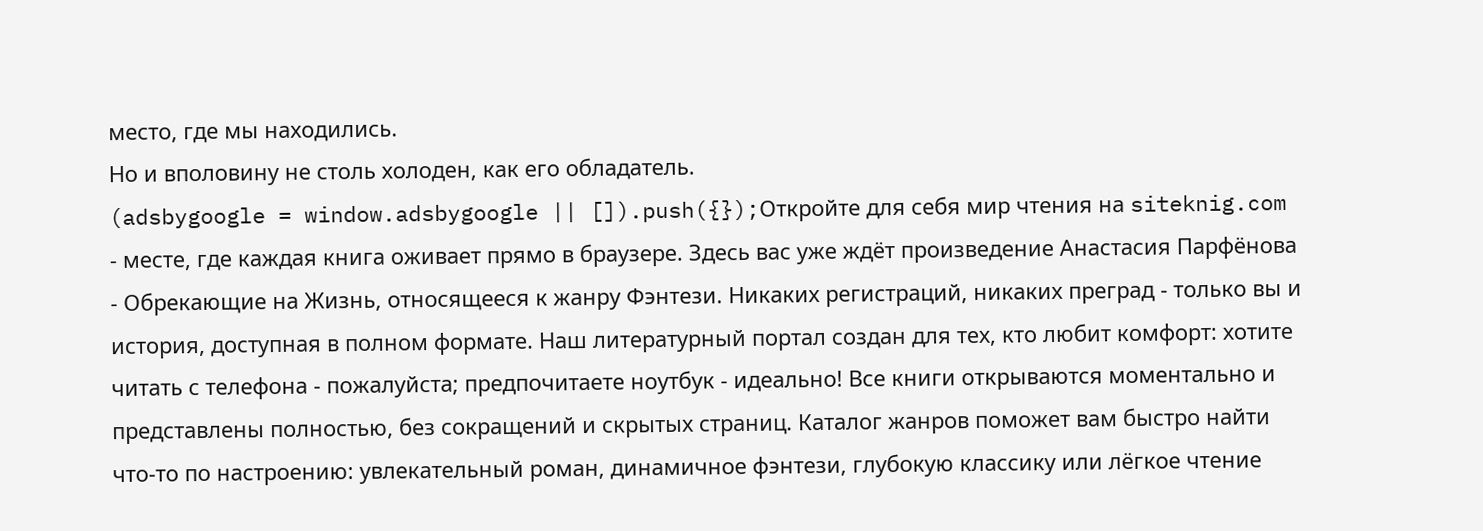место, где мы находились.
Но и вполовину не столь холоден, как его обладатель.
(adsbygoogle = window.adsbygoogle || []).push({});Откройте для себя мир чтения на siteknig.com - месте, где каждая книга оживает прямо в браузере. Здесь вас уже ждёт произведение Анастасия Парфёнова - Обрекающие на Жизнь, относящееся к жанру Фэнтези. Никаких регистраций, никаких преград - только вы и история, доступная в полном формате. Наш литературный портал создан для тех, кто любит комфорт: хотите читать с телефона - пожалуйста; предпочитаете ноутбук - идеально! Все книги открываются моментально и представлены полностью, без сокращений и скрытых страниц. Каталог жанров поможет вам быстро найти что-то по настроению: увлекательный роман, динамичное фэнтези, глубокую классику или лёгкое чтение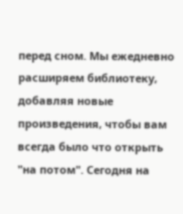перед сном. Мы ежедневно расширяем библиотеку, добавляя новые произведения, чтобы вам всегда было что открыть "на потом". Сегодня на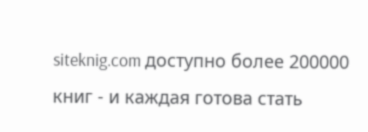siteknig.com доступно более 200000 книг - и каждая готова стать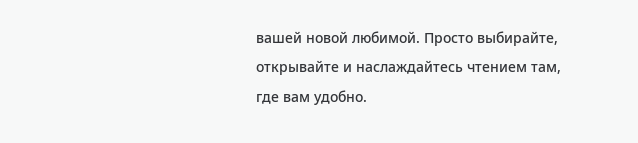вашей новой любимой. Просто выбирайте, открывайте и наслаждайтесь чтением там, где вам удобно.